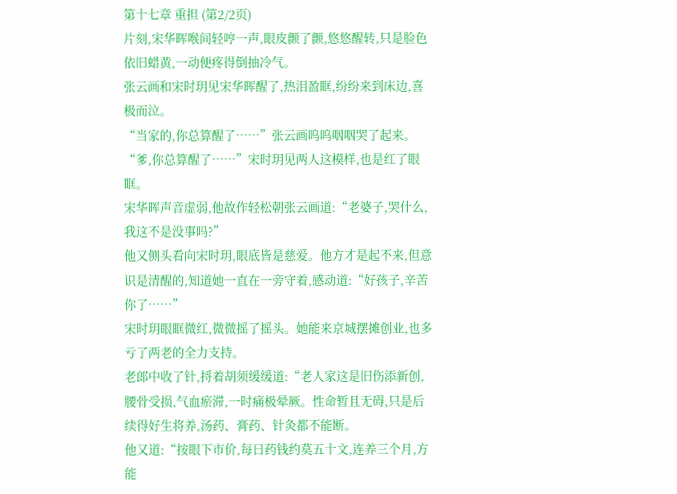第十七章 重担 (第2/2页)
片刻,宋华晖喉间轻哼一声,眼皮颤了颤,悠悠醒转,只是脸色依旧蜡黄,一动便疼得倒抽冷气。
张云画和宋时玥见宋华晖醒了,热泪盈眶,纷纷来到床边,喜极而泣。
“当家的,你总算醒了……”张云画呜呜咽咽哭了起来。
“爹,你总算醒了……”宋时玥见两人这模样,也是红了眼眶。
宋华晖声音虚弱,他故作轻松朝张云画道:“老婆子,哭什么,我这不是没事吗?”
他又侧头看向宋时玥,眼底皆是慈爱。他方才是起不来,但意识是清醒的,知道她一直在一旁守着,感动道:“好孩子,辛苦你了……”
宋时玥眼眶微红,微微摇了摇头。她能来京城摆摊创业,也多亏了两老的全力支持。
老郎中收了针,捋着胡须缓缓道:“老人家这是旧伤添新创,腰骨受损,气血瘀滞,一时痛极晕厥。性命暂且无碍,只是后续得好生将养,汤药、膏药、针灸都不能断。
他又道:“按眼下市价,每日药钱约莫五十文,连养三个月,方能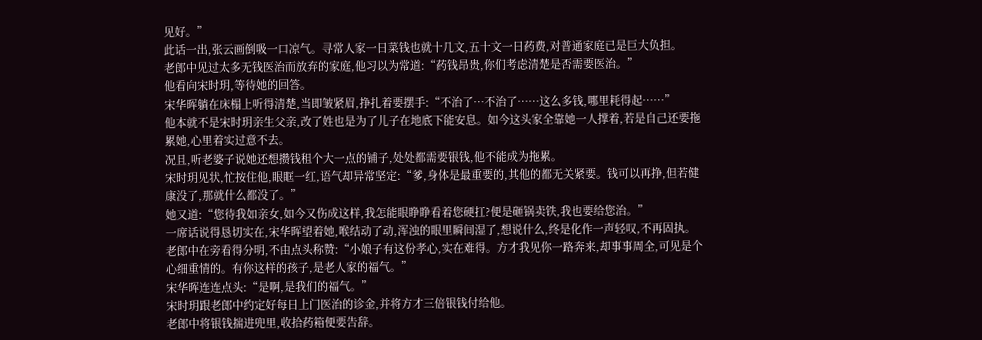见好。”
此话一出,张云画倒吸一口凉气。寻常人家一日菜钱也就十几文,五十文一日药费,对普通家庭已是巨大负担。
老郎中见过太多无钱医治而放弃的家庭,他习以为常道:“药钱昂贵,你们考虑清楚是否需要医治。”
他看向宋时玥,等待她的回答。
宋华晖躺在床榻上听得清楚,当即皱紧眉,挣扎着要摆手:“不治了…不治了……这么多钱,哪里耗得起……”
他本就不是宋时玥亲生父亲,改了姓也是为了儿子在地底下能安息。如今这头家全靠她一人撑着,若是自己还要拖累她,心里着实过意不去。
况且,听老婆子说她还想攒钱租个大一点的铺子,处处都需要银钱,他不能成为拖累。
宋时玥见状,忙按住他,眼眶一红,语气却异常坚定:“爹,身体是最重要的,其他的都无关紧要。钱可以再挣,但若健康没了,那就什么都没了。”
她又道:“您待我如亲女,如今又伤成这样,我怎能眼睁睁看着您硬扛?便是砸锅卖铁,我也要给您治。”
一席话说得恳切实在,宋华晖望着她,喉结动了动,浑浊的眼里瞬间湿了,想说什么,终是化作一声轻叹,不再固执。
老郎中在旁看得分明,不由点头称赞:“小娘子有这份孝心,实在难得。方才我见你一路奔来,却事事周全,可见是个心细重情的。有你这样的孩子,是老人家的福气。”
宋华晖连连点头:“是啊,是我们的福气。”
宋时玥跟老郎中约定好每日上门医治的诊金,并将方才三倍银钱付给他。
老郎中将银钱揣进兜里,收拾药箱便要告辞。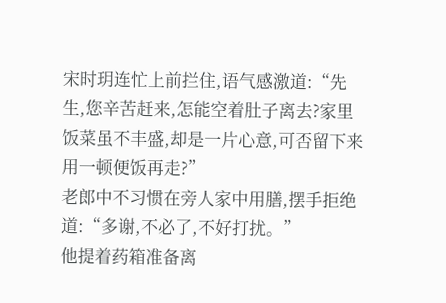宋时玥连忙上前拦住,语气感激道:“先生,您辛苦赶来,怎能空着肚子离去?家里饭菜虽不丰盛,却是一片心意,可否留下来用一顿便饭再走?”
老郎中不习惯在旁人家中用膳,摆手拒绝道:“多谢,不必了,不好打扰。”
他提着药箱准备离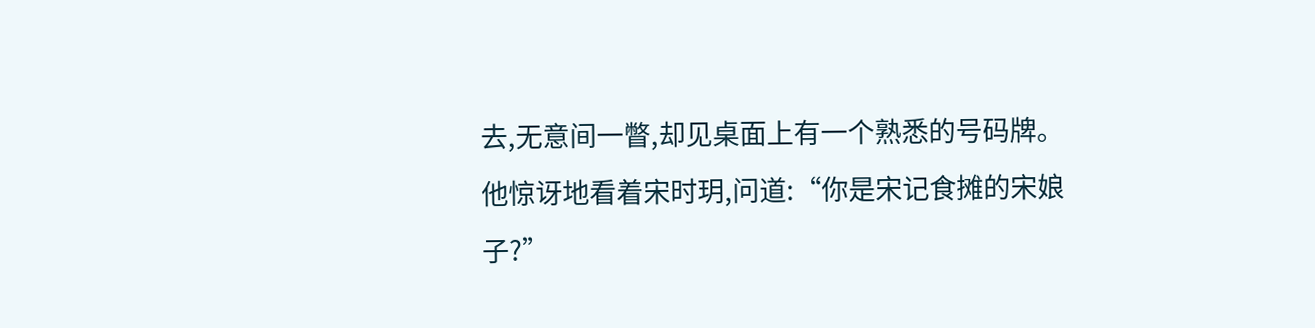去,无意间一瞥,却见桌面上有一个熟悉的号码牌。
他惊讶地看着宋时玥,问道:“你是宋记食摊的宋娘子?”